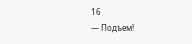16
— Подъем!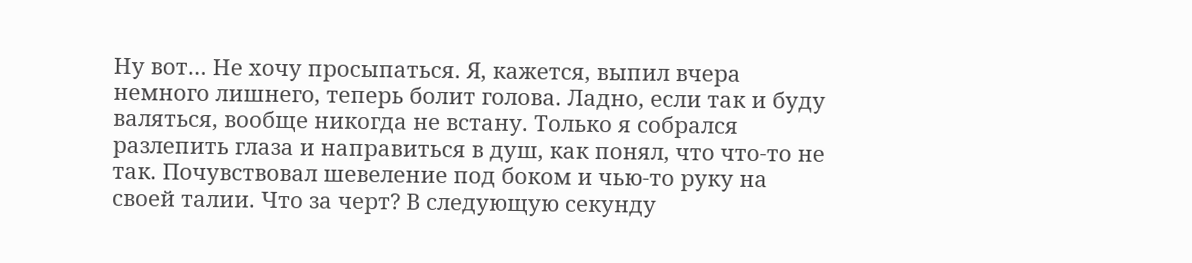Ну вот… Не хочу просыпаться. Я, кажется, выпил вчера немного лишнего, теперь болит голова. Ладно, если так и буду валяться, вообще никогда не встану. Только я собрался разлепить глаза и направиться в душ, как понял, что что-то не так. Почувствовал шевеление под боком и чью-то руку на своей талии. Что за черт? В следующую секунду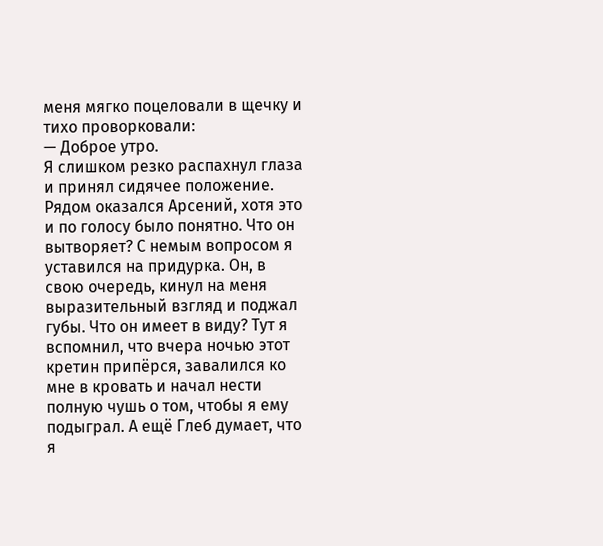меня мягко поцеловали в щечку и тихо проворковали:
— Доброе утро.
Я слишком резко распахнул глаза и принял сидячее положение. Рядом оказался Арсений, хотя это и по голосу было понятно. Что он вытворяет? С немым вопросом я уставился на придурка. Он, в свою очередь, кинул на меня выразительный взгляд и поджал губы. Что он имеет в виду? Тут я вспомнил, что вчера ночью этот кретин припёрся, завалился ко мне в кровать и начал нести полную чушь о том, чтобы я ему подыграл. А ещё Глеб думает, что я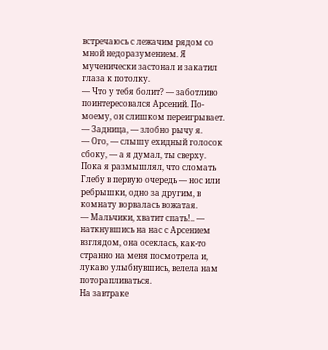встречаюсь с лежачим рядом со мной недоразумением. Я мученически застонал и закатил глаза к потолку.
— Что у тебя болит? — заботливо поинтересовался Арсений. По-моему, он слишком переигрывает.
— Задница, — злобно рычу я.
— Ого, — слышу ехидный голосок сбоку, — а я думал, ты сверху.
Пока я размышлял, что сломать Глебу в первую очередь — нос или ребрышки, одно за другим, в комнату ворвалась вожатая.
— Мальчики, хватит спать!.. — наткнувшись на нас с Арсением взглядом, она осеклась, как-то странно на меня посмотрела и, лукаво улыбнувшись, велела нам поторапливаться.
На завтраке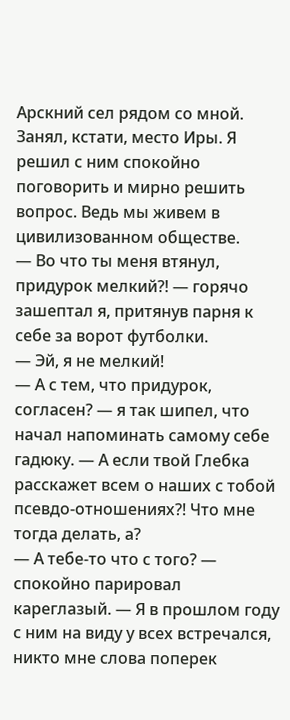Арскний сел рядом со мной. Занял, кстати, место Иры. Я решил с ним спокойно поговорить и мирно решить вопрос. Ведь мы живем в цивилизованном обществе.
— Во что ты меня втянул, придурок мелкий?! — горячо зашептал я, притянув парня к себе за ворот футболки.
— Эй, я не мелкий!
— А с тем, что придурок, согласен? — я так шипел, что начал напоминать самому себе гадюку. — А если твой Глебка расскажет всем о наших с тобой псевдо-отношениях?! Что мне тогда делать, а?
— А тебе-то что с того? — спокойно парировал кареглазый. — Я в прошлом году с ним на виду у всех встречался, никто мне слова поперек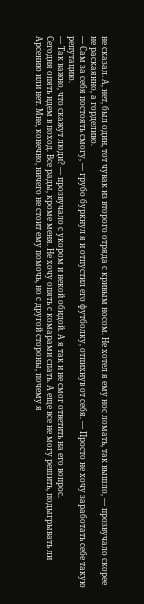не сказал. А, нет, был один, тот чувак из второго отряда с кривым носом. Не хотел я ему нос ломать, так вышло, — прозвучало скорее не раскаянно, а горделиво.
— Сам за себя постоять смогу, — грубо буркнул я и отпустил его футболку, отпихнув от себя. — Просто не хочу заработать себе такую репутацию.
— Так важно, что скажут люди? — прозвучало с укором и некой обидой. А я так и не смог ответить на его вопрос.
Сегодня опять идем в поход. Все рады, кроме меня. Не хочу опять с комарами спать. А еще все не могу решить, подыгрывать ли Арсению или нет. Мне, конечно, ничего не стоит ему помочь, но с другой стороны, почему я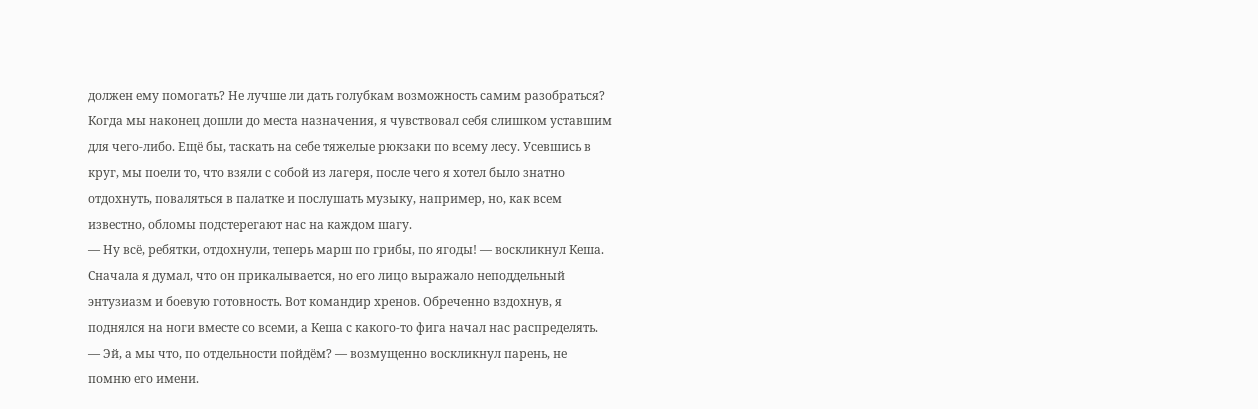должен ему помогать? Не лучше ли дать голубкам возможность самим разобраться?
Когда мы наконец дошли до места назначения, я чувствовал себя слишком уставшим для чего-либо. Ещё бы, таскать на себе тяжелые рюкзаки по всему лесу. Усевшись в круг, мы поели то, что взяли с собой из лагеря, после чего я хотел было знатно отдохнуть, поваляться в палатке и послушать музыку, например, но, как всем известно, обломы подстерегают нас на каждом шагу.
— Ну всё, ребятки, отдохнули, теперь марш по грибы, по ягоды! — воскликнул Кеша.
Сначала я думал, что он прикалывается, но его лицо выражало неподдельный энтузиазм и боевую готовность. Вот командир хренов. Обреченно вздохнув, я поднялся на ноги вместе со всеми, а Кеша с какого-то фига начал нас распределять.
— Эй, а мы что, по отдельности пойдём? — возмущенно воскликнул парень, не помню его имени.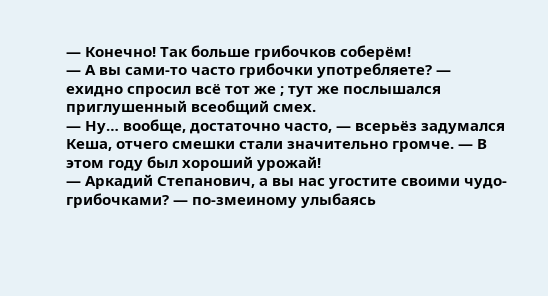— Конечно! Так больше грибочков соберём!
— А вы сами-то часто грибочки употребляете? — ехидно спросил всё тот же ; тут же послышался приглушенный всеобщий смех.
— Ну… вообще, достаточно часто, — всерьёз задумался Кеша, отчего смешки стали значительно громче. — В этом году был хороший урожай!
— Аркадий Степанович, а вы нас угостите своими чудо-грибочками? — по-змеиному улыбаясь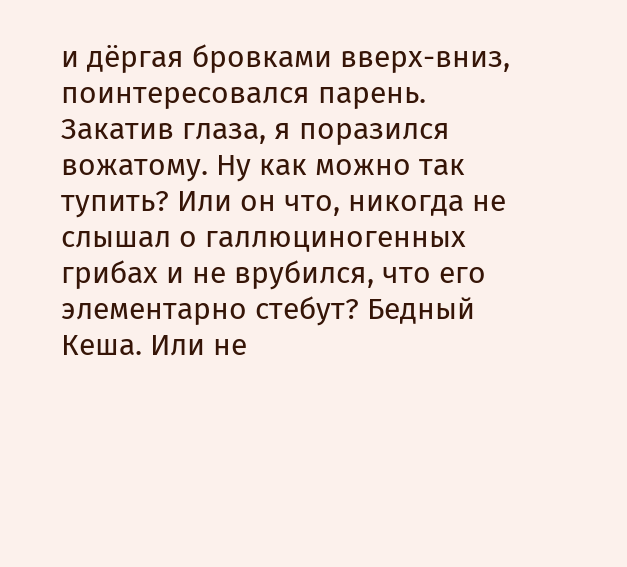и дёргая бровками вверх-вниз, поинтересовался парень.
Закатив глаза, я поразился вожатому. Ну как можно так тупить? Или он что, никогда не слышал о галлюциногенных грибах и не врубился, что его элементарно стебут? Бедный Кеша. Или не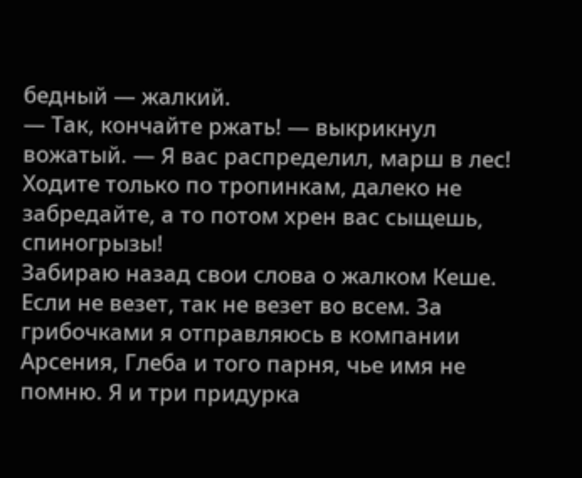бедный — жалкий.
— Так, кончайте ржать! — выкрикнул вожатый. — Я вас распределил, марш в лес! Ходите только по тропинкам, далеко не забредайте, а то потом хрен вас сыщешь, спиногрызы!
Забираю назад свои слова о жалком Кеше.
Если не везет, так не везет во всем. За грибочками я отправляюсь в компании Арсения, Глеба и того парня, чье имя не помню. Я и три придурка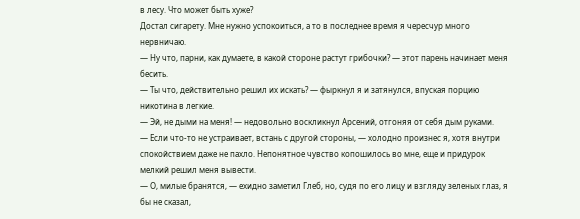в лесу. Что может быть хуже?
Достал сигарету. Мне нужно успокоиться, а то в последнее время я чересчур много нервничаю.
— Ну что, парни, как думаете, в какой стороне растут грибочки? — этот парень начинает меня бесить.
— Ты что, действительно решил их искать? — фыркнул я и затянулся, впуская порцию никотина в легкие.
— Эй, не дыми на меня! — недовольно воскликнул Арсений, отгоняя от себя дым руками.
— Если что-то не устраивает, встань с другой стороны, — холодно произнес я, хотя внутри спокойствием даже не пахло. Непонятное чувство копошилось во мне, еще и придурок мелкий решил меня вывести.
— О, милые бранятся, — ехидно заметил Глеб, но, судя по его лицу и взгляду зеленых глаз, я бы не сказал,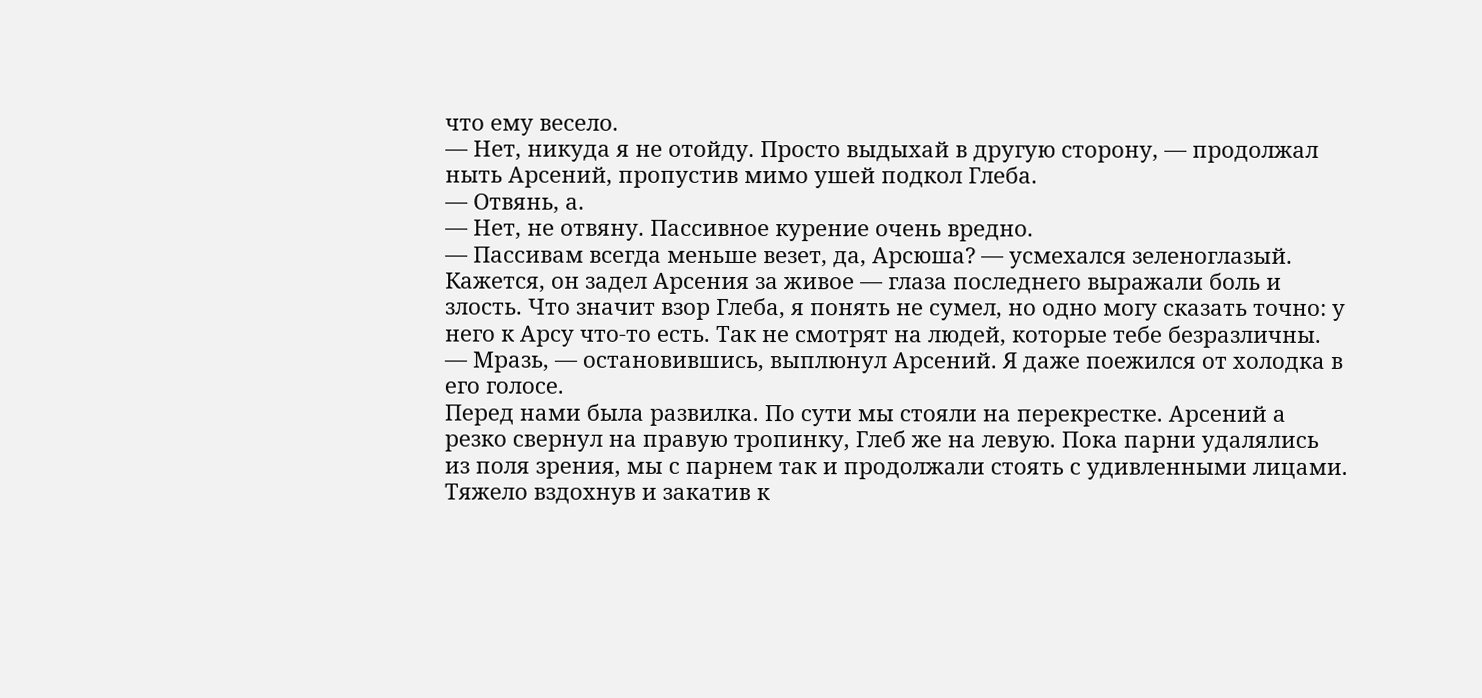что ему весело.
— Нет, никуда я не отойду. Просто выдыхай в другую сторону, — продолжал ныть Арсений, пропустив мимо ушей подкол Глеба.
— Отвянь, а.
— Нет, не отвяну. Пассивное курение очень вредно.
— Пассивам всегда меньше везет, да, Арсюша? — усмехался зеленоглазый.
Кажется, он задел Арсения за живое — глаза последнего выражали боль и злость. Что значит взор Глеба, я понять не сумел, но одно могу сказать точно: у него к Арсу что-то есть. Так не смотрят на людей, которые тебе безразличны.
— Мразь, — остановившись, выплюнул Арсений. Я даже поежился от холодка в его голосе.
Перед нами была развилка. По сути мы стояли на перекрестке. Арсений а резко свернул на правую тропинку, Глеб же на левую. Пока парни удалялись из поля зрения, мы с парнем так и продолжали стоять с удивленными лицами. Тяжело вздохнув и закатив к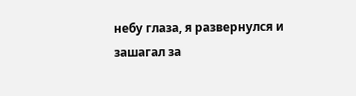небу глаза, я развернулся и зашагал за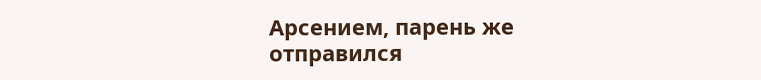Арсением, парень же отправился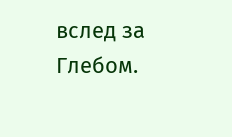вслед за Глебом.